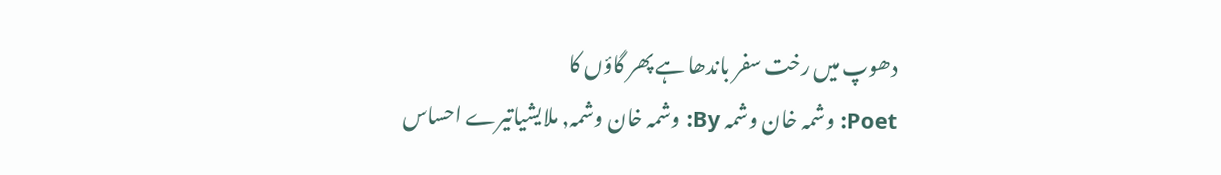دھوپ میں رخت سفر باندھا ہے پھر گاؤں کا
Poet: وشمہ خان وشمہ By: وشمہ خان وشمہ, ملایشیاتیرے احساس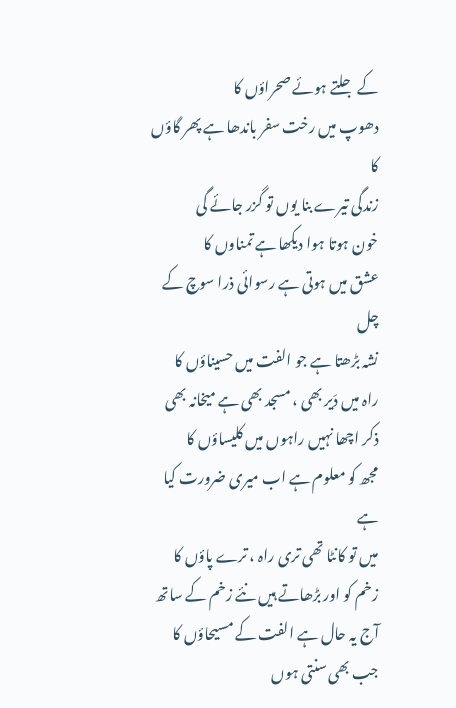کے جلتے ہوئے صحراؤں کا
دھوپ میں رخت سفر باندھا ہے پھر گاؤں کا
زندگی تیرے بنا یوں تو گزر جائے گی
خون ہوتا ہوا دیکھا ہے تمناوں کا
عشق میں ہوتی ہے رسوائی ذرا سوچ کے چل
نشہ بڑھتا ہے جو الفت میں حسیناؤں کا
راہ میں دَیر بھی ، مسجد بھی ہے میخانہ بھی
ذکر اچھا نہیں راہوں میں کلیساؤں کا
مجھ کو معلوم ہے اب میری ضرورت کیا ہے
میں تو کانٹا تھی تری راہ ، ترے پاؤں کا
زخم کو اور بڑھاتے ہیں نئے زخم کے ساتھ
آج یہ حال ہے الفت کے مسیحاؤں کا
جب بھی سنتی ہوں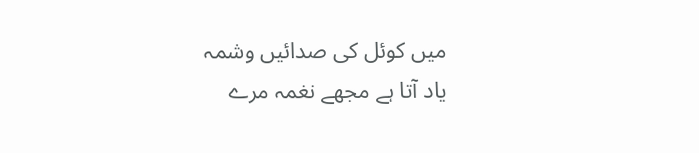میں کوئل کی صدائیں وشمہ
یاد آتا ہے مجھے نغمہ مرے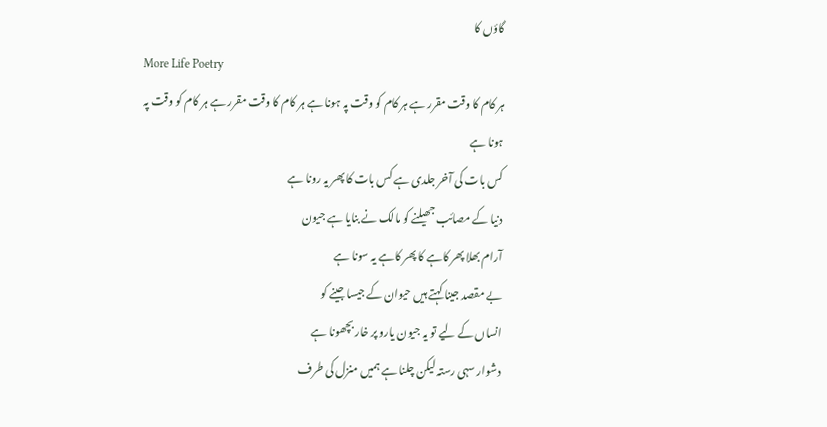گاؤں کا
More Life Poetry
ہر کام کا وقت مقرر ہے ہر کام کو وقت پہ ہونا ہے ہر کام کا وقت مقرر ہے ہر کام کو وقت پہ ہونا ہے
کس بات کی آخر جلدی ہے کس بات کا پھر یہ رونا ہے
دنیا کے مصائب جھیلنے کو مالک نے بنایا ہے جیون
آرام بھلا پھر کاہے کا پھر کاہے یہ سونا ہے
بے مقصد جینا کہتے ہیں حیوان کے جیسا جینے کو
انساں کے لیے تو یہ جیون یارو پر خار بچھونا ہے
دشوار سہی رستہ لیکن چلنا ہے ہمیں منزل کی طرف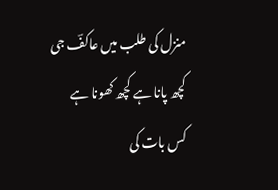منزل کی طلب میں عاکفؔ جی کچھ پانا ہے کچھ کھونا ہے
کس بات کی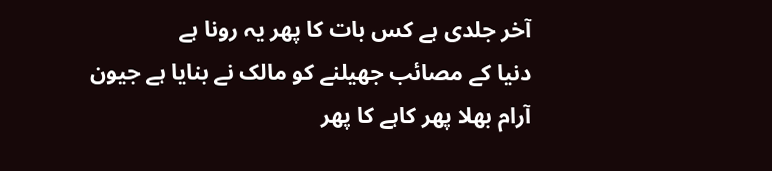آخر جلدی ہے کس بات کا پھر یہ رونا ہے
دنیا کے مصائب جھیلنے کو مالک نے بنایا ہے جیون
آرام بھلا پھر کاہے کا پھر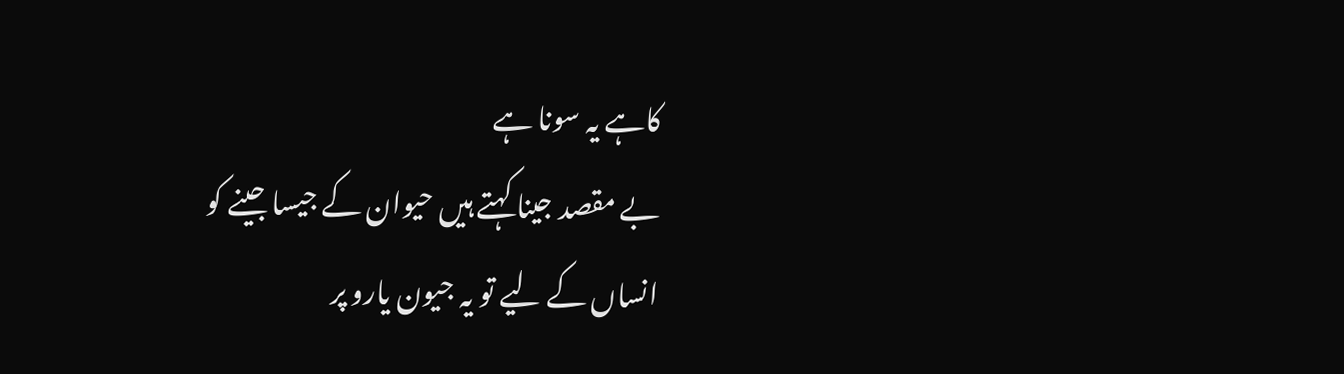کاہے یہ سونا ہے
بے مقصد جینا کہتے ہیں حیوان کے جیسا جینے کو
انساں کے لیے تو یہ جیون یارو پر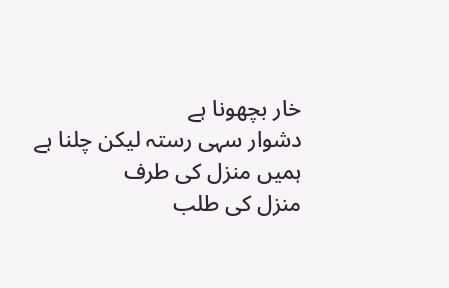خار بچھونا ہے
دشوار سہی رستہ لیکن چلنا ہے ہمیں منزل کی طرف
منزل کی طلب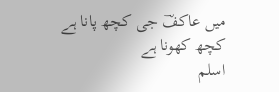میں عاکفؔ جی کچھ پانا ہے کچھ کھونا ہے
اسلم